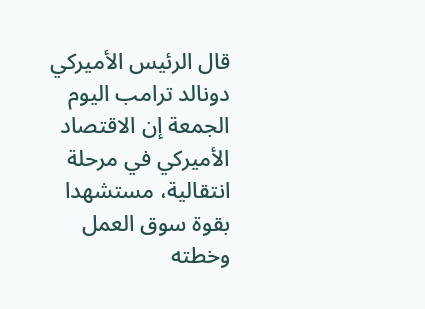قال الرئيس الأميركي دونالد ترامب اليوم الجمعة إن الاقتصاد الأميركي في مرحلة انتقالية، مستشهدا بقوة سوق العمل وخطته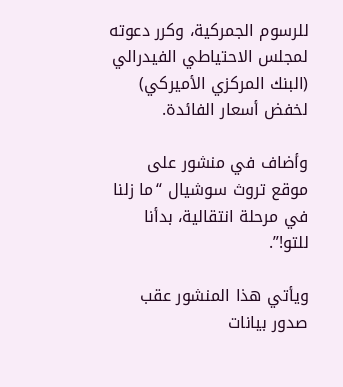للرسوم الجمركية، وكرر دعوته لمجلس الاحتياطي الفيدرالي (البنك المركزي الأميركي) لخفض أسعار الفائدة.

وأضاف في منشور على موقع تروث سوشيال “ما زلنا في مرحلة انتقالية، بدأنا للتو!”.

ويأتي هذا المنشور عقب صدور بيانات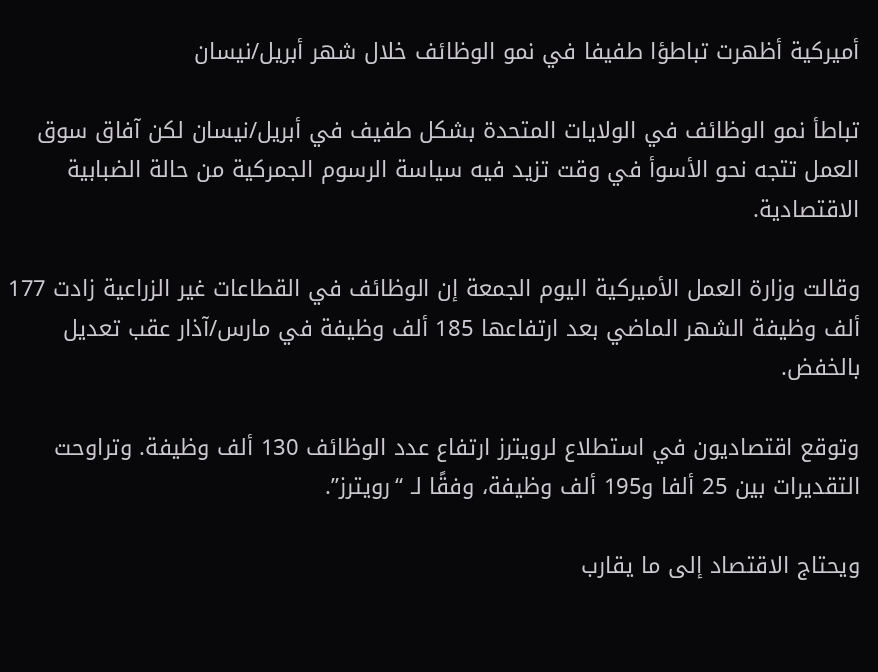أميركية أظهرت تباطؤا طفيفا في نمو الوظائف خلال شهر أبريل/نيسان

تباطأ نمو الوظائف في الولايات المتحدة بشكل طفيف في أبريل/نيسان لكن آفاق سوق العمل تتجه نحو الأسوأ في وقت تزيد فيه سياسة الرسوم الجمركية من حالة الضبابية الاقتصادية.

وقالت وزارة العمل الأميركية اليوم الجمعة إن الوظائف في القطاعات غير الزراعية زادت 177 ألف وظيفة الشهر الماضي بعد ارتفاعها 185 ألف وظيفة في مارس/آذار عقب تعديل بالخفض.

وتوقع اقتصاديون في استطلاع لرويترز ارتفاع عدد الوظائف 130 ألف وظيفة. وتراوحت التقديرات بين 25 ألفا و195 ألف وظيفة، وفقًا لـ “رويترز”.

ويحتاج الاقتصاد إلى ما يقارب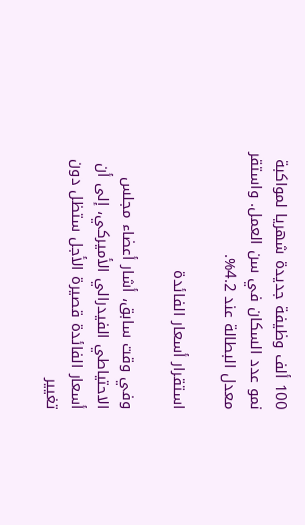100 ألف وظيفة جديدة شهريا لمواكبة نمو عدد السكان في سن العمل. واستقر معدل البطالة عند 4.2%.

استقرار أسعار الفائدة

وفي وقت سابق، أشار أعضاء مجلس الاحتياطي الفيدرالي الأميركي، إلى أن أسعار الفائدة قصيرة الأجل ستظل دون تغيير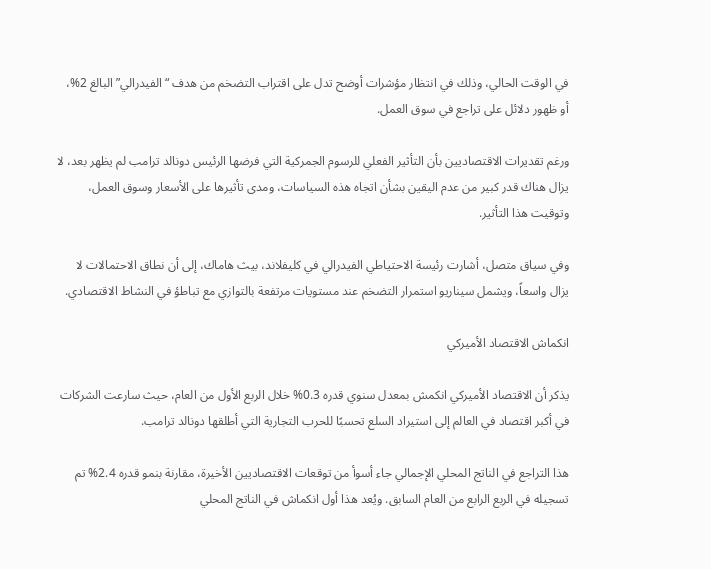في الوقت الحالي، وذلك في انتظار مؤشرات أوضح تدل على اقتراب التضخم من هدف “الفيدرالي” البالغ 2%، أو ظهور دلائل على تراجع في سوق العمل.

ورغم تقديرات الاقتصاديين بأن التأثير الفعلي للرسوم الجمركية التي فرضها الرئيس دونالد ترامب لم يظهر بعد، لا يزال هناك قدر كبير من عدم اليقين بشأن اتجاه هذه السياسات، ومدى تأثيرها على الأسعار وسوق العمل، وتوقيت هذا التأثير.

وفي سياق متصل، أشارت رئيسة الاحتياطي الفيدرالي في كليفلاند، بيث هاماك، إلى أن نطاق الاحتمالات لا يزال واسعاً، ويشمل سيناريو استمرار التضخم عند مستويات مرتفعة بالتوازي مع تباطؤ في النشاط الاقتصادي.

انكماش الاقتصاد الأميركي

يذكر أن الاقتصاد الأميركي انكمش بمعدل سنوي قدره 0.3% خلال الربع الأول من العام، حيث سارعت الشركات في أكبر اقتصاد في العالم إلى استيراد السلع تحسبًا للحرب التجارية التي أطلقها دونالد ترامب.

هذا التراجع في الناتج المحلي الإجمالي جاء أسوأ من توقعات الاقتصاديين الأخيرة، مقارنة بنمو قدره 2.4% تم تسجيله في الربع الرابع من العام السابق. ويُعد هذا أول انكماش في الناتج المحلي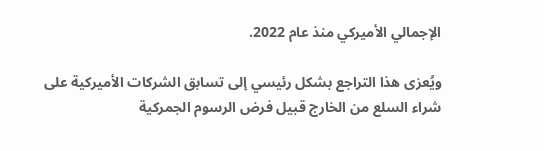الإجمالي الأميركي منذ عام 2022.

ويُعزى هذا التراجع بشكل رئيسي إلى تسابق الشركات الأميركية على شراء السلع من الخارج قبيل فرض الرسوم الجمركية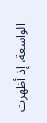الواسعة، إذ أظهرت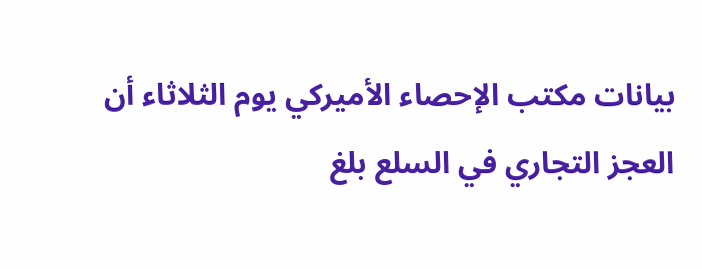بيانات مكتب الإحصاء الأميركي يوم الثلاثاء أن العجز التجاري في السلع بلغ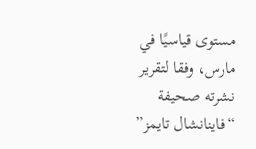مستوى قياسيًا في مارس، وفقا لتقرير نشرته صحيفة “فاينانشال تايمز”